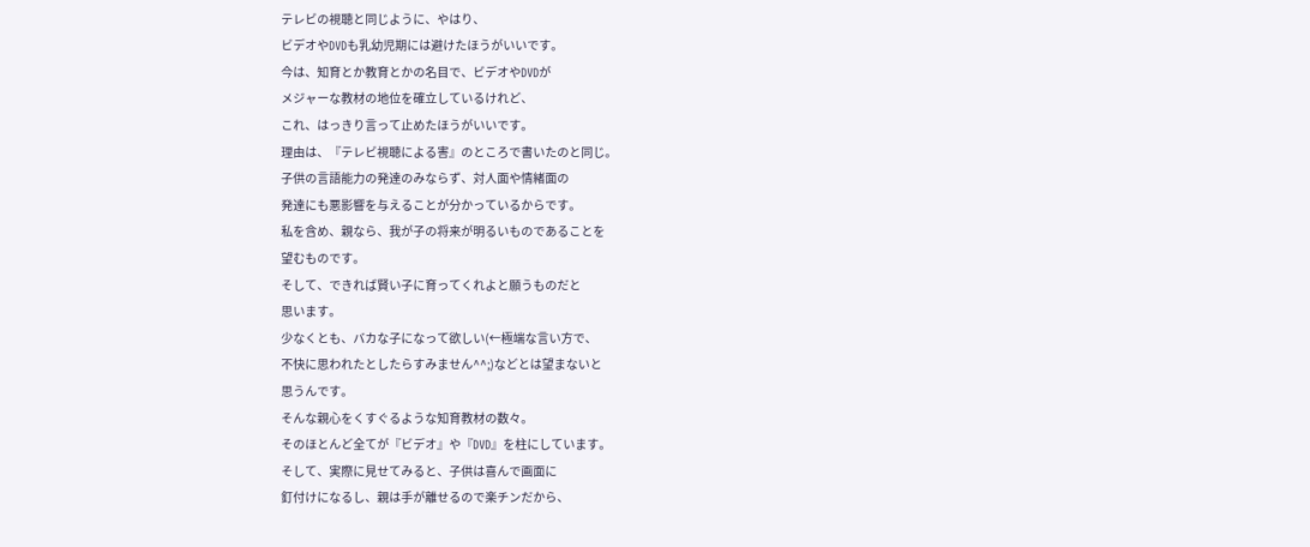テレビの視聴と同じように、やはり、
ビデオやDVDも乳幼児期には避けたほうがいいです。
今は、知育とか教育とかの名目で、ビデオやDVDが
メジャーな教材の地位を確立しているけれど、
これ、はっきり言って止めたほうがいいです。
理由は、『テレビ視聴による害』のところで書いたのと同じ。
子供の言語能力の発達のみならず、対人面や情緒面の
発達にも悪影響を与えることが分かっているからです。
私を含め、親なら、我が子の将来が明るいものであることを
望むものです。
そして、できれば賢い子に育ってくれよと願うものだと
思います。
少なくとも、バカな子になって欲しい(←極端な言い方で、
不快に思われたとしたらすみません^^;)などとは望まないと
思うんです。
そんな親心をくすぐるような知育教材の数々。
そのほとんど全てが『ビデオ』や『DVD』を柱にしています。
そして、実際に見せてみると、子供は喜んで画面に
釘付けになるし、親は手が離せるので楽チンだから、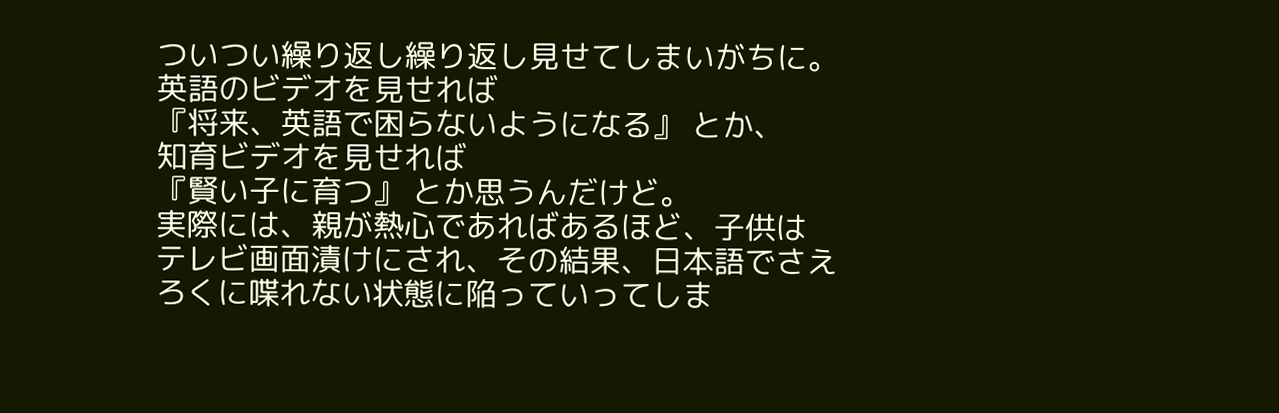ついつい繰り返し繰り返し見せてしまいがちに。
英語のビデオを見せれば
『将来、英語で困らないようになる』 とか、
知育ビデオを見せれば
『賢い子に育つ』 とか思うんだけど。
実際には、親が熱心であればあるほど、子供は
テレビ画面漬けにされ、その結果、日本語でさえ
ろくに喋れない状態に陥っていってしま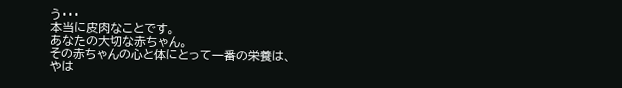う・・・
本当に皮肉なことです。
あなたの大切な赤ちゃん。
その赤ちゃんの心と体にとって一番の栄養は、
やは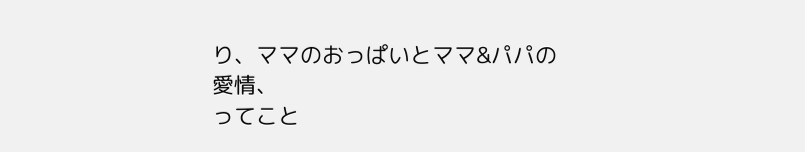り、ママのおっぱいとママ&パパの愛情、
ってこと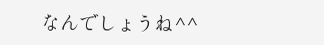なんでしょうね^^